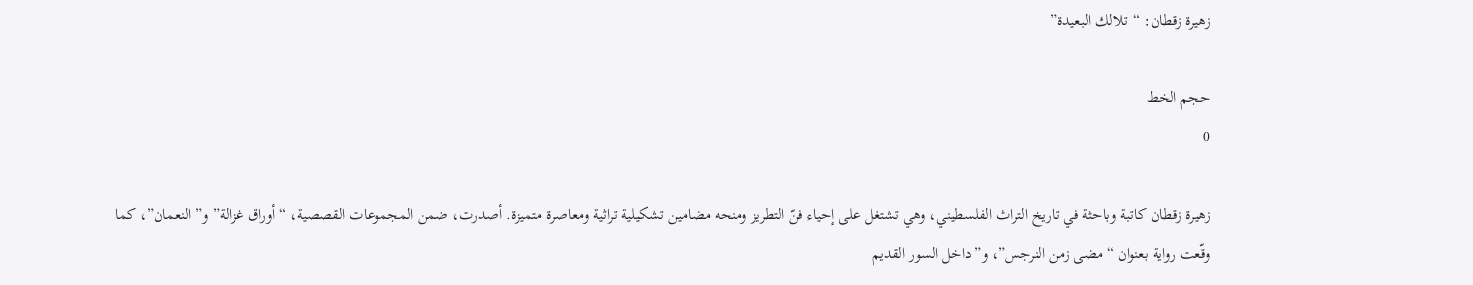زهيرة زقطان: “تلالك البعيدة”

حجم الخط
0

زهيرة زقطان كاتبة وباحثة في تاريخ التراث الفلسطيني، وهي تشتغل على إحياء فنّ التطريز ومنحه مضامين تشكيلية تراثية ومعاصرة متميزة. أصدرت، ضمن المجموعات القصصية، “أوراق غزالة” و”النعمان”، كما وقّعت رواية بعنوان “مضى زمن النرجس”، و”داخل السور القديم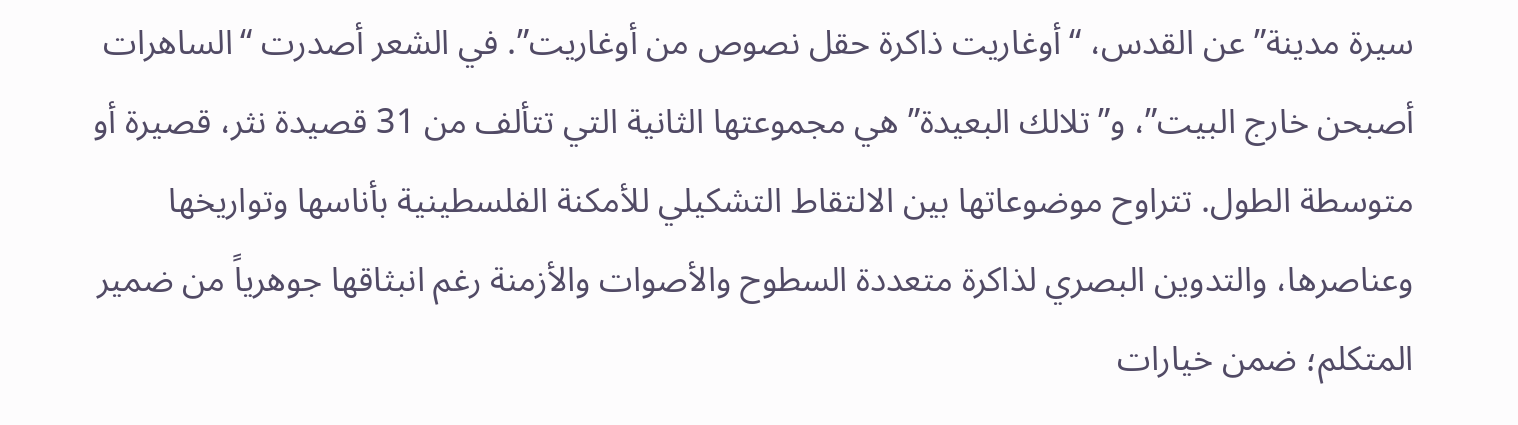سيرة مدينة” عن القدس، “أوغاريت ذاكرة حقل نصوص من أوغاريت”. في الشعر أصدرت “الساهرات أصبحن خارج البيت”، و”تلالك البعيدة” هي مجموعتها الثانية التي تتألف من 31 قصيدة نثر، قصيرة أو متوسطة الطول. تتراوح موضوعاتها بين الالتقاط التشكيلي للأمكنة الفلسطينية بأناسها وتواريخها وعناصرها، والتدوين البصري لذاكرة متعددة السطوح والأصوات والأزمنة رغم انبثاقها جوهرياً من ضمير المتكلم؛ ضمن خيارات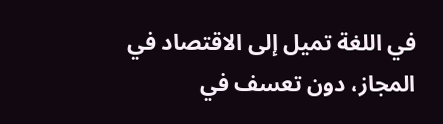في اللغة تميل إلى الاقتصاد في المجاز، دون تعسف في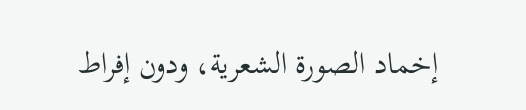إخماد الصورة الشعرية، ودون إفراط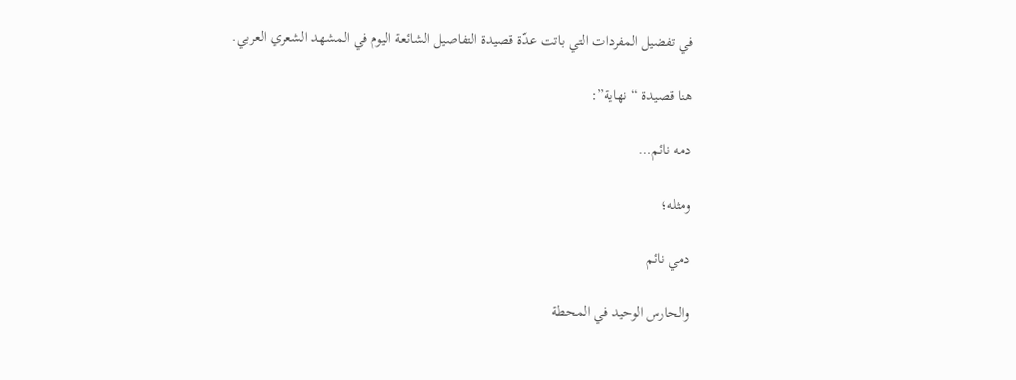في تفضيل المفردات التي باتت عدّة قصيدة التفاصيل الشائعة اليوم في المشهد الشعري العربي.

هنا قصيدة “نهاية”:

دمه نائم…

ومثله؛

دمي نائم

والحارس الوحيد في المحطة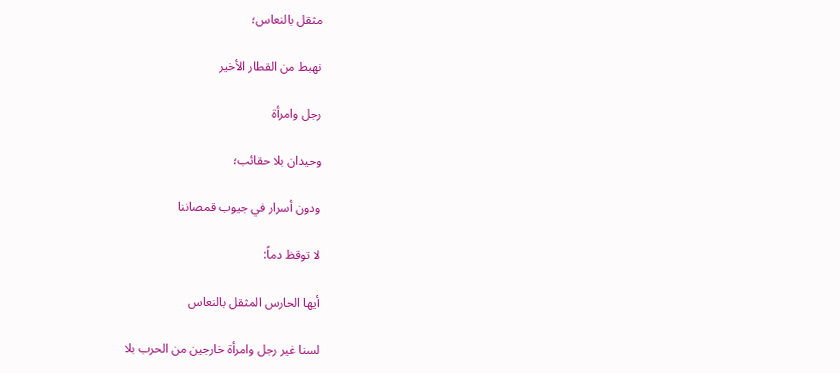مثقل بالنعاس؛

نهبط من القطار الأخير

رجل وامرأة

وحيدان بلا حقائب؛

ودون أسرار في جيوب قمصاننا

لا توقظ دماً:

أيها الحارس المثقل بالنعاس

لسنا غير رجل وامرأة خارجين من الحرب بلا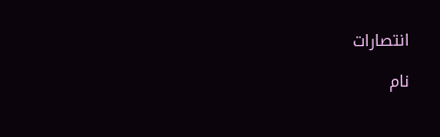انتصارات

نام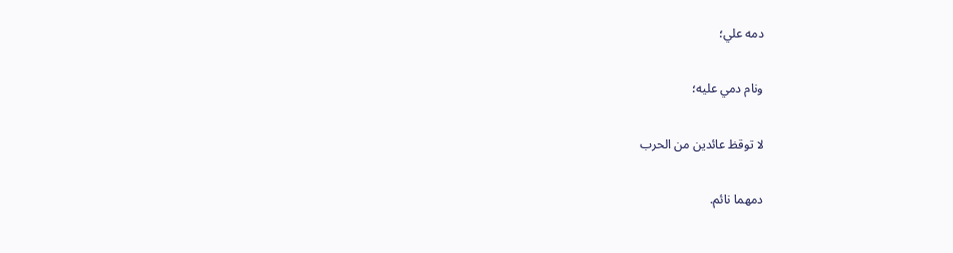دمه علي؛

ونام دمي عليه؛

لا توقظ عائدين من الحرب

دمهما نائم.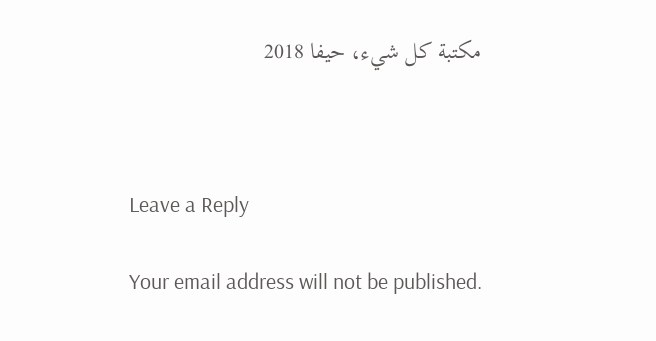مكتبة كل شيء، حيفا 2018



Leave a Reply

Your email address will not be published.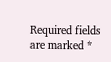Required fields are marked *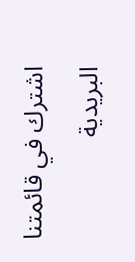اشترك في قائمتنا البريدية